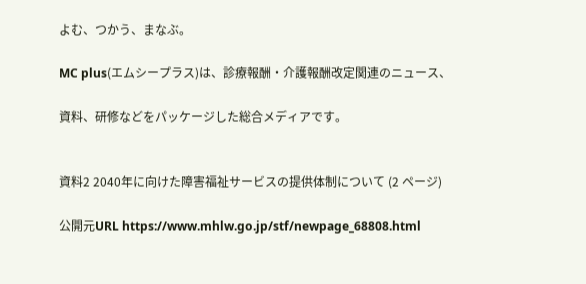よむ、つかう、まなぶ。

MC plus(エムシープラス)は、診療報酬・介護報酬改定関連のニュース、

資料、研修などをパッケージした総合メディアです。


資料2 2040年に向けた障害福祉サービスの提供体制について (2 ページ)

公開元URL https://www.mhlw.go.jp/stf/newpage_68808.html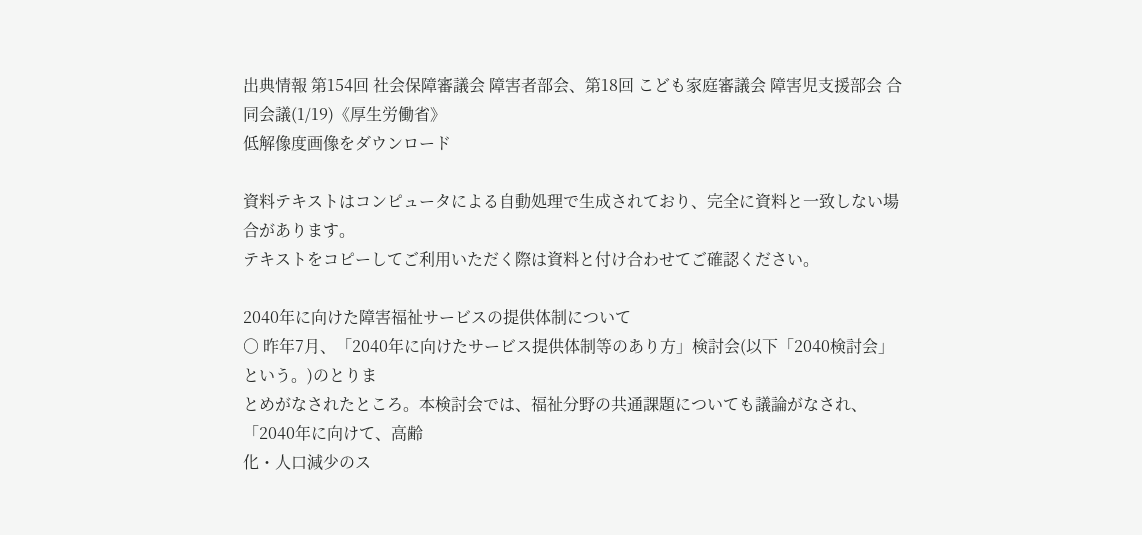出典情報 第154回 社会保障審議会 障害者部会、第18回 こども家庭審議会 障害児支援部会 合同会議(1/19)《厚生労働省》
低解像度画像をダウンロード

資料テキストはコンピュータによる自動処理で生成されており、完全に資料と一致しない場合があります。
テキストをコピーしてご利用いただく際は資料と付け合わせてご確認ください。

2040年に向けた障害福祉サービスの提供体制について
○ 昨年7月、「2040年に向けたサービス提供体制等のあり方」検討会(以下「2040検討会」という。)のとりま
とめがなされたところ。本検討会では、福祉分野の共通課題についても議論がなされ、「2040年に向けて、高齢
化・人口減少のス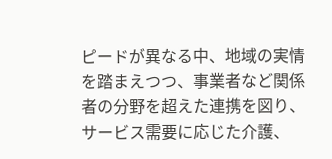ピードが異なる中、地域の実情を踏まえつつ、事業者など関係者の分野を超えた連携を図り、
サービス需要に応じた介護、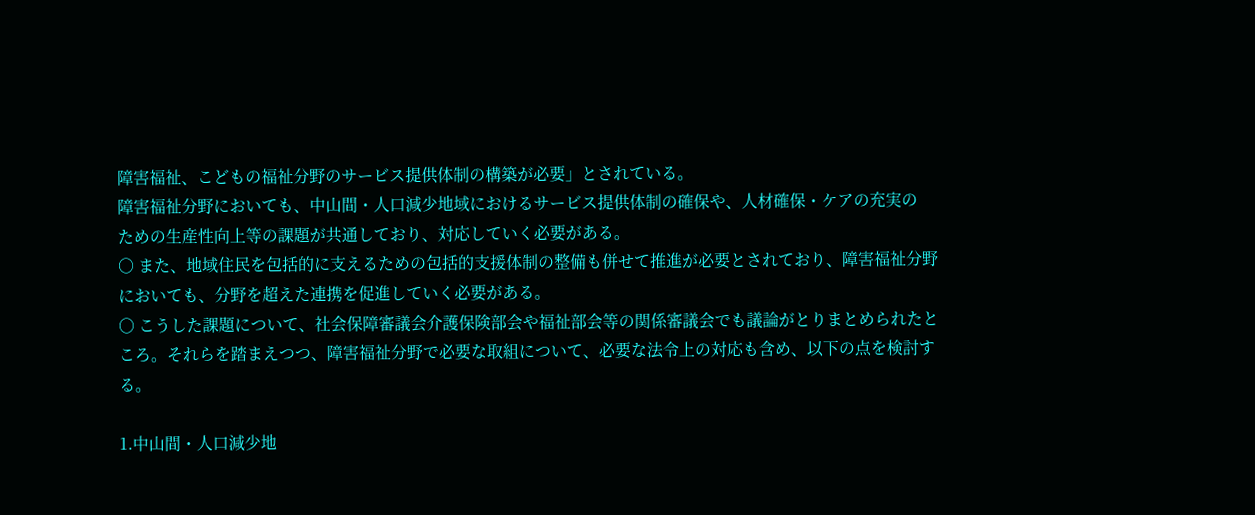障害福祉、こどもの福祉分野のサービス提供体制の構築が必要」とされている。
障害福祉分野においても、中山間・人口減少地域におけるサービス提供体制の確保や、人材確保・ケアの充実の
ための生産性向上等の課題が共通しており、対応していく必要がある。
○ また、地域住民を包括的に支えるための包括的支援体制の整備も併せて推進が必要とされており、障害福祉分野
においても、分野を超えた連携を促進していく必要がある。
○ こうした課題について、社会保障審議会介護保険部会や福祉部会等の関係審議会でも議論がとりまとめられたと
ころ。それらを踏まえつつ、障害福祉分野で必要な取組について、必要な法令上の対応も含め、以下の点を検討す
る。

1.中山間・人口減少地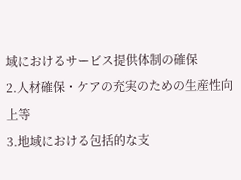域におけるサービス提供体制の確保
2.人材確保・ケアの充実のための生産性向上等
3.地域における包括的な支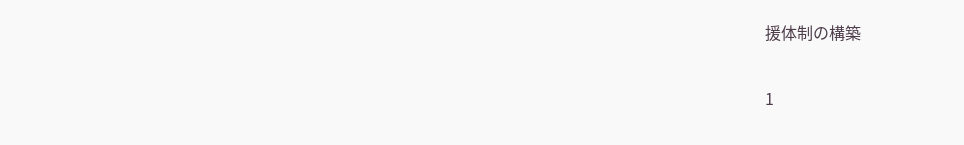援体制の構築

1